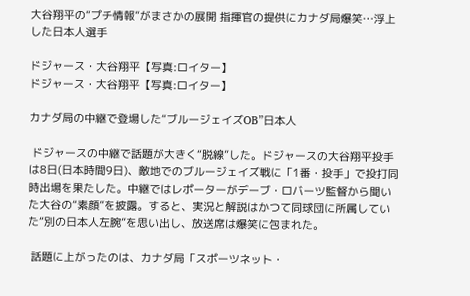大谷翔平の“プチ情報”がまさかの展開 指揮官の提供にカナダ局爆笑…浮上した日本人選手

ドジャース・大谷翔平【写真:ロイター】
ドジャース・大谷翔平【写真:ロイター】

カナダ局の中継で登場した“ブルージェイズOB”日本人

 ドジャースの中継で話題が大きく“脱線”した。ドジャースの大谷翔平投手は8日(日本時間9日)、敵地でのブルージェイズ戦に「1番・投手」で投打同時出場を果たした。中継ではレポーターがデーブ・ロバーツ監督から聞いた大谷の“素顔”を披露。すると、実況と解説はかつて同球団に所属していた“別の日本人左腕”を思い出し、放送席は爆笑に包まれた。

 話題に上がったのは、カナダ局「スポーツネット・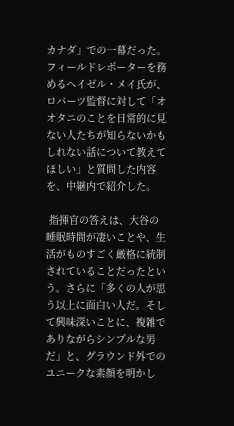カナダ」での一幕だった。フィールドレポーターを務めるヘイゼル・メイ氏が、ロバーツ監督に対して「オオタニのことを日常的に見ない人たちが知らないかもしれない話について教えてほしい」と質問した内容を、中継内で紹介した。

 指揮官の答えは、大谷の睡眠時間が凄いことや、生活がものすごく厳格に統制されていることだったという。さらに「多くの人が思う以上に面白い人だ。そして興味深いことに、複雑でありながらシンプルな男だ」と、グラウンド外でのユニークな素顔を明かし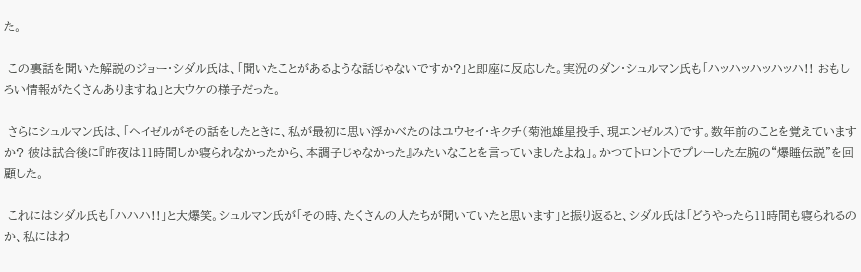た。

 この裏話を聞いた解説のジョー・シダル氏は、「聞いたことがあるような話じゃないですか?」と即座に反応した。実況のダン・シュルマン氏も「ハッハッハッハッハ!! おもしろい情報がたくさんありますね」と大ウケの様子だった。

 さらにシュルマン氏は、「ヘイゼルがその話をしたときに、私が最初に思い浮かべたのはユウセイ・キクチ(菊池雄星投手、現エンゼルス)です。数年前のことを覚えていますか? 彼は試合後に『昨夜は11時間しか寝られなかったから、本調子じゃなかった』みたいなことを言っていましたよね」。かつてトロントでプレーした左腕の“爆睡伝説”を回顧した。

 これにはシダル氏も「ハハハ!!」と大爆笑。シュルマン氏が「その時、たくさんの人たちが聞いていたと思います」と振り返ると、シダル氏は「どうやったら11時間も寝られるのか、私にはわ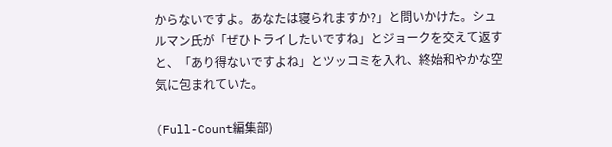からないですよ。あなたは寝られますか?」と問いかけた。シュルマン氏が「ぜひトライしたいですね」とジョークを交えて返すと、「あり得ないですよね」とツッコミを入れ、終始和やかな空気に包まれていた。

(Full-Count編集部)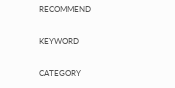RECOMMEND

KEYWORD

CATEGORY